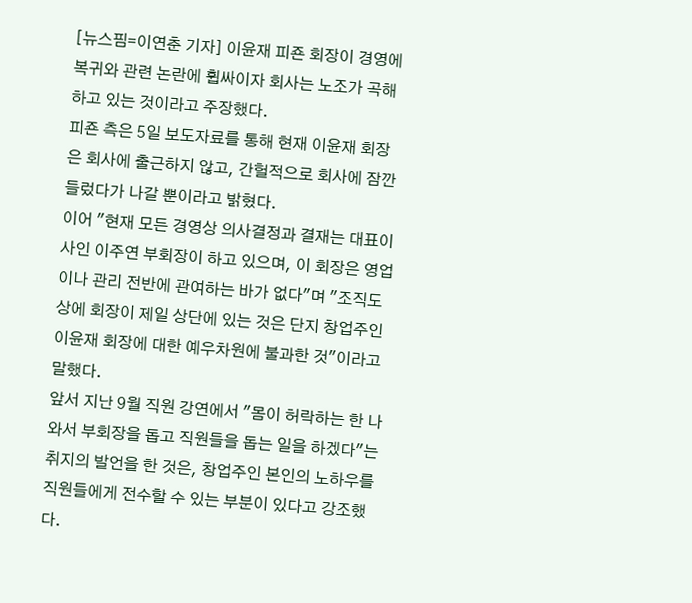[뉴스핌=이연춘 기자] 이윤재 피죤 회장이 경영에 복귀와 관련 논란에 휩싸이자 회사는 노조가 곡해하고 있는 것이라고 주장했다.
피죤 측은 5일 보도자료를 통해 현재 이윤재 회장은 회사에 출근하지 않고, 간헐적으로 회사에 잠깐 들렀다가 나갈 뿐이라고 밝혔다.
이어 "현재 모든 경영상 의사결정과 결재는 대표이사인 이주연 부회장이 하고 있으며, 이 회장은 영업이나 관리 전반에 관여하는 바가 없다"며 "조직도 상에 회장이 제일 상단에 있는 것은 단지 창업주인 이윤재 회장에 대한 예우차원에 불과한 것"이라고 말했다.
앞서 지난 9월 직원 강연에서 "몸이 허락하는 한 나와서 부회장을 돕고 직원들을 돕는 일을 하겠다"는 취지의 발언을 한 것은, 창업주인 본인의 노하우를 직원들에게 전수할 수 있는 부분이 있다고 강조했다.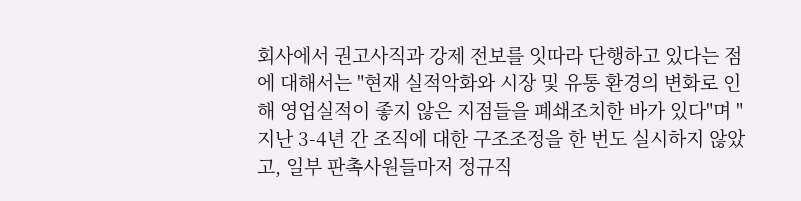회사에서 권고사직과 강제 전보를 잇따라 단행하고 있다는 점에 대해서는 "현재 실적악화와 시장 및 유통 환경의 변화로 인해 영업실적이 좋지 않은 지점들을 폐쇄조치한 바가 있다"며 "지난 3-4년 간 조직에 대한 구조조정을 한 번도 실시하지 않았고, 일부 판촉사원들마저 정규직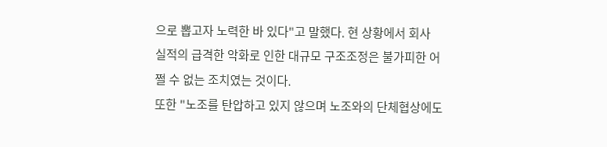으로 뽑고자 노력한 바 있다"고 말했다. 현 상황에서 회사 실적의 급격한 악화로 인한 대규모 구조조정은 불가피한 어쩔 수 없는 조치였는 것이다.
또한 "노조를 탄압하고 있지 않으며 노조와의 단체협상에도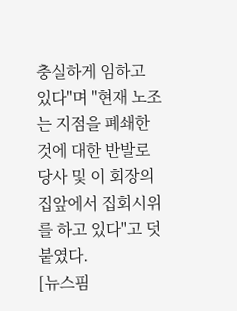충실하게 임하고 있다"며 "현재 노조는 지점을 폐쇄한 것에 대한 반발로 당사 및 이 회장의 집앞에서 집회시위를 하고 있다"고 덧붙였다.
[뉴스핌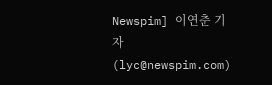Newspim] 이연춘 기자 (lyc@newspim.com)